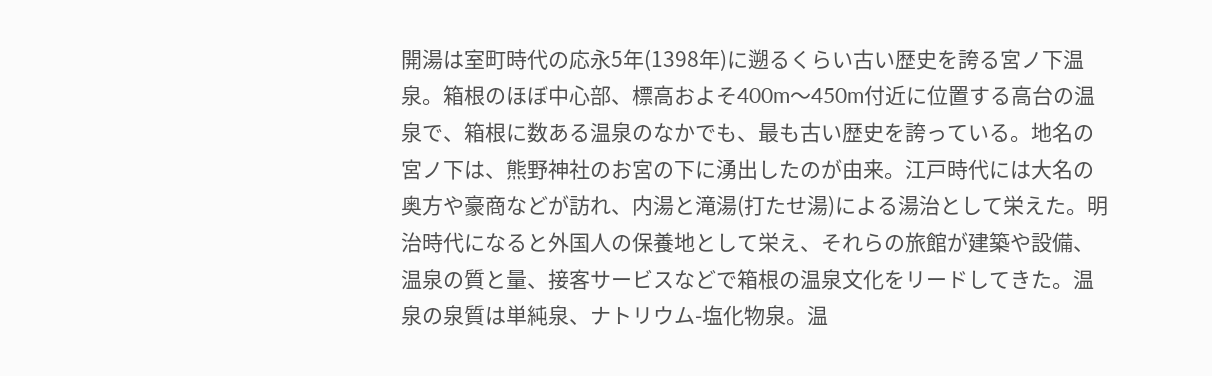開湯は室町時代の応永5年(1398年)に遡るくらい古い歴史を誇る宮ノ下温泉。箱根のほぼ中心部、標高およそ400m〜450m付近に位置する高台の温泉で、箱根に数ある温泉のなかでも、最も古い歴史を誇っている。地名の宮ノ下は、熊野神社のお宮の下に湧出したのが由来。江戸時代には大名の奥方や豪商などが訪れ、内湯と滝湯(打たせ湯)による湯治として栄えた。明治時代になると外国人の保養地として栄え、それらの旅館が建築や設備、温泉の質と量、接客サービスなどで箱根の温泉文化をリードしてきた。温泉の泉質は単純泉、ナトリウム-塩化物泉。温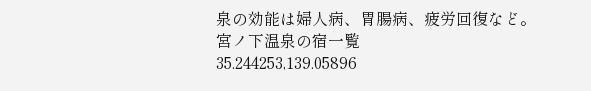泉の効能は婦人病、胃腸病、疲労回復など。
宮ノ下温泉の宿一覧
35.244253,139.05896